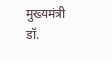मुख्यमंत्री डॉ.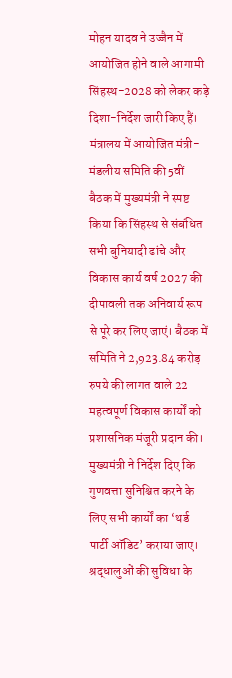मोहन यादव ने उज्जैन में आयोजित होने वाले आगामी सिंहस्थ-2028 को लेकर कड़े दिशा-निर्देश जारी किए हैं। मंत्रालय में आयोजित मंत्री-मंडलीय समिति की 5वीं बैठक में मुख्यमंत्री ने स्पष्ट किया कि सिंहस्थ से संबंधित सभी बुनियादी ढांचे और विकास कार्य वर्ष 2027 की दीपावली तक अनिवार्य रूप से पूरे कर लिए जाएं। बैठक में समिति ने 2,923.84 करोड़ रुपये की लागत वाले 22 महत्वपूर्ण विकास कार्यों को प्रशासनिक मंजूरी प्रदान की।
मुख्यमंत्री ने निर्देश दिए कि गुणवत्ता सुनिश्चित करने के लिए सभी कार्यों का ‘थर्ड पार्टी ऑडिट’ कराया जाए। श्रद्धालुओं की सुविधा के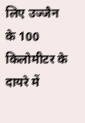लिए उज्जैन के 100 किलोमीटर के दायरे में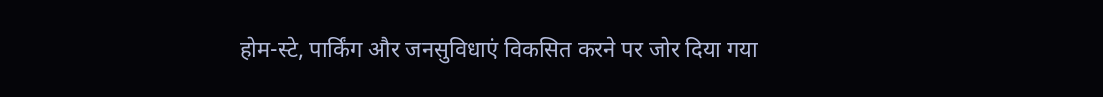होम-स्टे, पार्किंग और जनसुविधाएं विकसित करने पर जोर दिया गया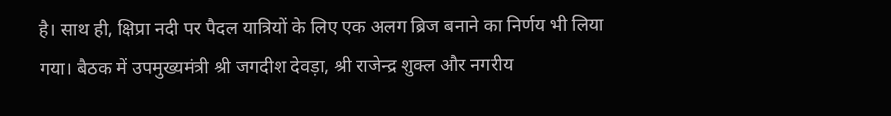है। साथ ही, क्षिप्रा नदी पर पैदल यात्रियों के लिए एक अलग ब्रिज बनाने का निर्णय भी लिया गया। बैठक में उपमुख्यमंत्री श्री जगदीश देवड़ा, श्री राजेन्द्र शुक्ल और नगरीय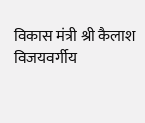विकास मंत्री श्री कैलाश विजयवर्गीय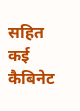सहित कई कैबिनेट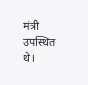मंत्री उपस्थित थे।